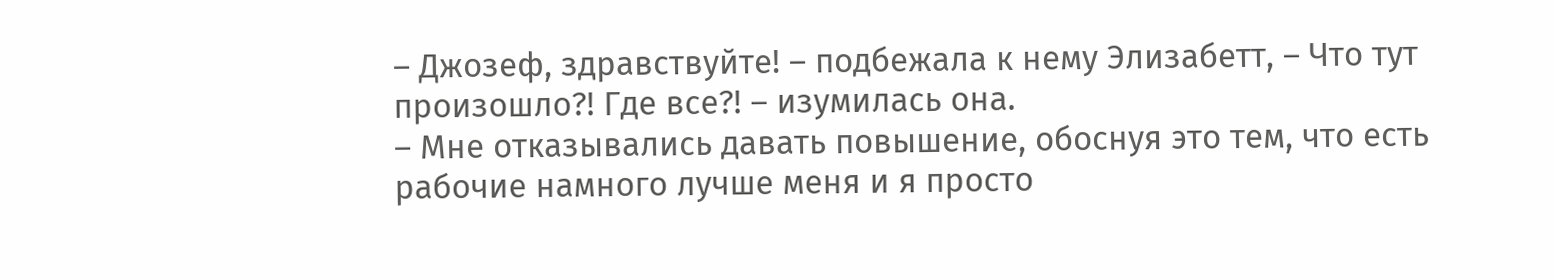– Джозеф, здравствуйте! – подбежала к нему Элизабетт, – Что тут произошло?! Где все?! – изумилась она.
– Мне отказывались давать повышение, обоснуя это тем, что есть рабочие намного лучше меня и я просто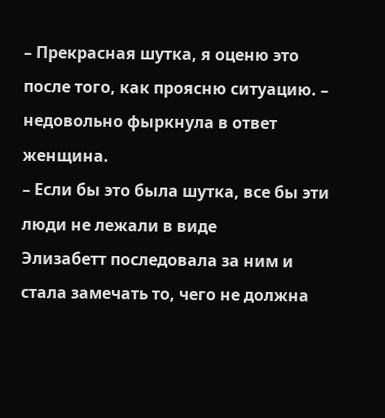– Прекрасная шутка, я оценю это после того, как проясню ситуацию. – недовольно фыркнула в ответ женщина.
– Если бы это была шутка, все бы эти люди не лежали в виде
Элизабетт последовала за ним и стала замечать то, чего не должна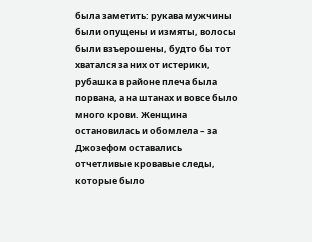была заметить: рукава мужчины были опущены и измяты, волосы были взъерошены, будто бы тот хватался за них от истерики, рубашка в районе плеча была порвана, а на штанах и вовсе было много крови. Женщина остановилась и обомлела – за Джозефом оставались отчетливые кровавые следы, которые было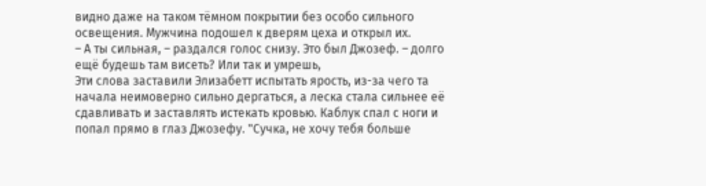видно даже на таком тёмном покрытии без особо сильного освещения. Мужчина подошел к дверям цеха и открыл их.
– А ты сильная, – раздался голос снизу. Это был Джозеф. – долго ещё будешь там висеть? Или так и умрешь,
Эти слова заставили Элизабетт испытать ярость, из-за чего та начала неимоверно сильно дергаться, а леска стала сильнее её сдавливать и заставлять истекать кровью. Каблук спал с ноги и попал прямо в глаз Джозефу. "Сучка, не хочу тебя больше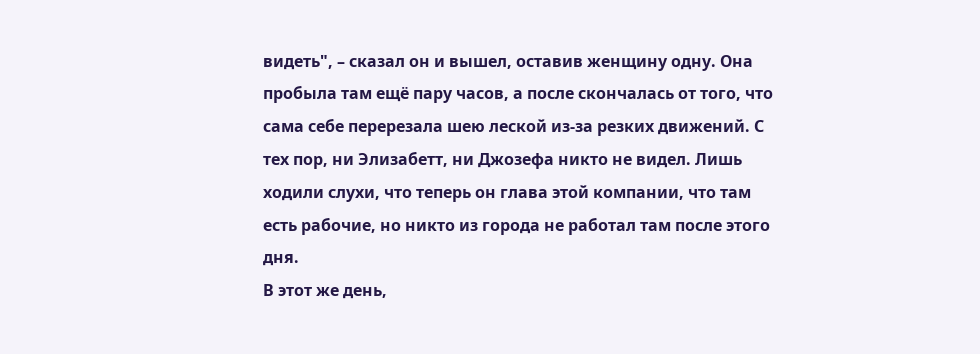видеть", – сказал он и вышел, оставив женщину одну. Она пробыла там ещё пару часов, а после скончалась от того, что сама себе перерезала шею леской из-за резких движений. С тех пор, ни Элизабетт, ни Джозефа никто не видел. Лишь ходили слухи, что теперь он глава этой компании, что там есть рабочие, но никто из города не работал там после этого дня.
В этот же день,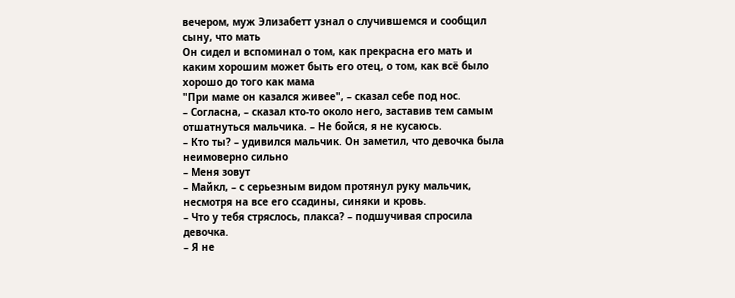вечером, муж Элизабетт узнал о случившемся и сообщил сыну, что мать
Он сидел и вспоминал о том, как прекрасна его мать и каким хорошим может быть его отец, о том, как всё было хорошо до того как мама
"При маме он казался живее", – сказал себе под нос.
– Согласна, – сказал кто-то около него, заставив тем самым отшатнуться мальчика. – Не бойся, я не кусаюсь.
– Кто ты? – удивился мальчик. Он заметил, что девочка была неимоверно сильно
– Меня зовут
– Майкл, – с серьезным видом протянул руку мальчик, несмотря на все его ссадины, синяки и кровь.
– Что у тебя стряслось, плакса? – подшучивая спросила девочка.
– Я не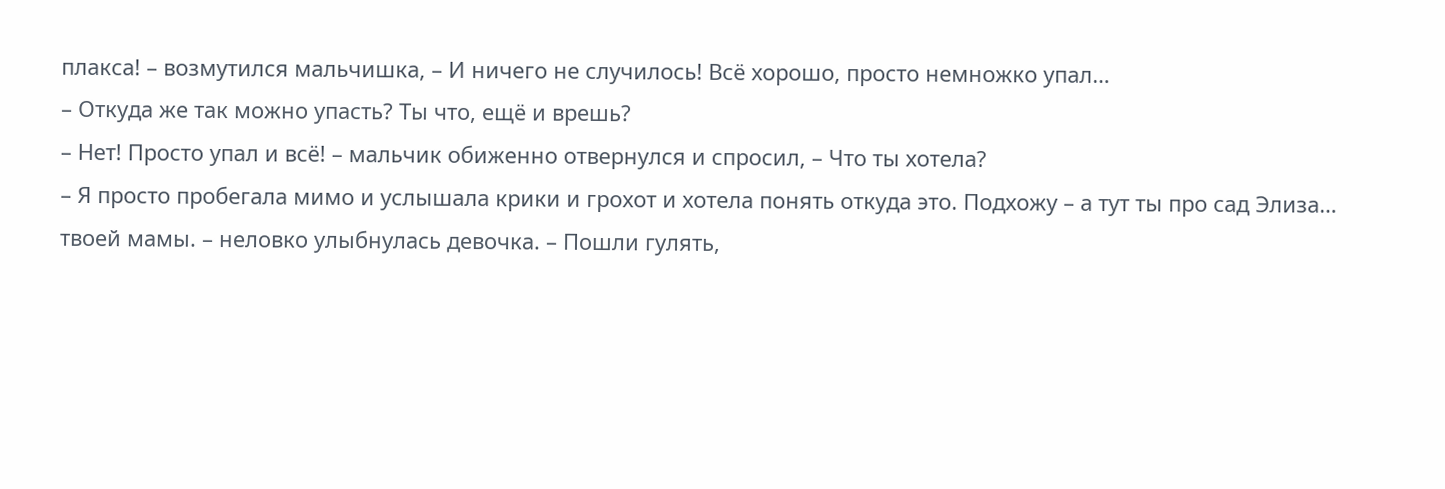плакса! – возмутился мальчишка, – И ничего не случилось! Всё хорошо, просто немножко упал…
– Откуда же так можно упасть? Ты что, ещё и врешь?
– Нет! Просто упал и всё! – мальчик обиженно отвернулся и спросил, – Что ты хотела?
– Я просто пробегала мимо и услышала крики и грохот и хотела понять откуда это. Подхожу – а тут ты про сад Элиза… твоей мамы. – неловко улыбнулась девочка. – Пошли гулять,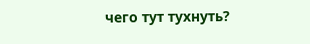чего тут тухнуть?